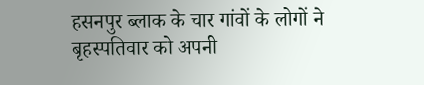हसनपुर ब्लाक के चार गांवों के लोगों ने बृहस्पतिवार को अपनी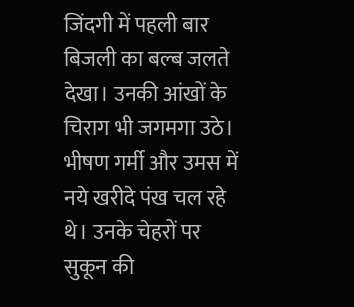जिंदगी में पहली बार बिजली का बल्ब जलते देखा। उनकी आंखों के चिराग भी जगमगा उठे। भीषण गर्मी और उमस में नये खरीदे पंख चल रहे थे। उनके चेहरों पर सुकून की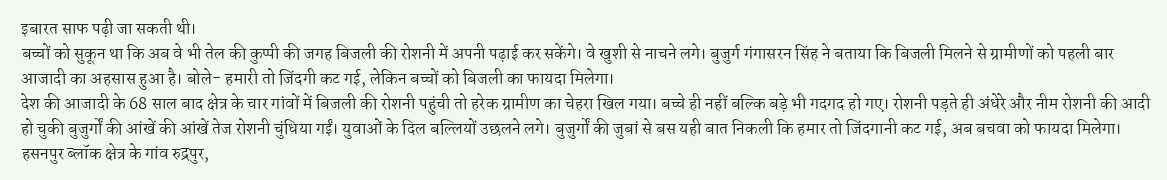इबारत साफ पढ़ी जा सकती थी।
बच्चों को सुकून था कि अब वे भी तेल की कुप्पी की जगह बिजली की रोशनी में अपनी पढ़ाई कर सकेंगे। वे खुशी से नाचने लगे। बुजुर्ग गंगासरन सिंह ने बताया कि बिजली मिलने से ग्रामीणों को पहली बार आजादी का अहसास हुआ है। बोले- हमारी तो जिंदगी कट गई, लेकिन बच्चों को बिजली का फायदा मिलेगा।
देश की आजादी के 68 साल बाद क्षेत्र के चार गांवों में बिजली की रोशनी पहुंची तो हरेक ग्रामीण का चेहरा खिल गया। बच्चे ही नहीं बल्कि बड़े भी गदगद हो गए। रोशनी पड़ते ही अंधेरे और नीम रोशनी की आदी हो चुकी बुजुर्गों की आंखें की आंखें तेज रोशनी चुंधिया गईं। युवाओं के दिल बल्लियों उछलने लगे। बुजुर्गों की जुबां से बस यही बात निकली कि हमार तो जिंदगानी कट गई, अब बचवा को फायदा मिलेगा।
हसनपुर ब्लॉक क्षेत्र के गांव रुद्रपुर,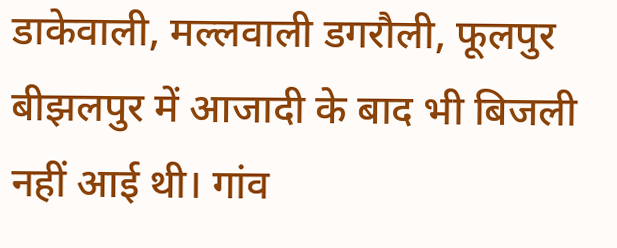डाकेवाली, मल्लवाली डगरौली, फूलपुर बीझलपुर में आजादी के बाद भी बिजली नहीं आई थी। गांव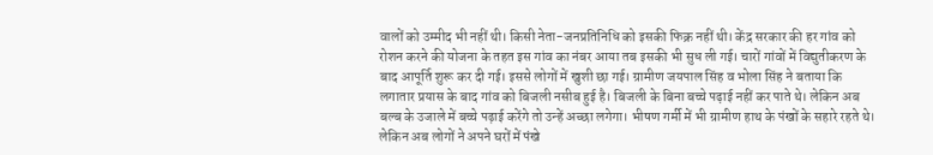वालों को उम्मीद भी नहीं थी। किसी नेता-जनप्रतिनिधि को इसकी फिक्र नहीं थी। केंद्र सरकार की हर गांव को रोशन करने की योजना के तहत इस गांव का नंबर आया तब इसकी भी सुध ली गई। चारों गांवों में विद्युतीकरण के बाद आपूर्ति शुरू कर दी गई। इससे लोगों में खुशी छा गई। ग्रामीण जयपाल सिंह व भोला सिंह ने बताया कि लगातार प्रयास के बाद गांव को बिजली नसीब हुई है। बिजली के बिना बच्चे पढ़ाई नहीं कर पाते थे। लेकिन अब बल्ब के उजाले में बच्चे पढ़ाई करेंगे तो उन्हें अच्छा लगेगा। भीषण गर्मी में भी ग्रामीण हाथ के पंखों के सहारे रहते थे। लेकिन अब लोगों ने अपने घरों में पंखे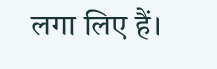लगा लिए हैं।